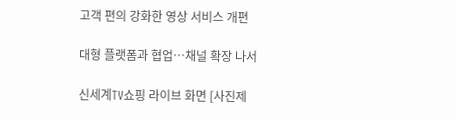고객 편의 강화한 영상 서비스 개편

대형 플랫폼과 협업…채널 확장 나서

신세계TV쇼핑 라이브 화면 [사진제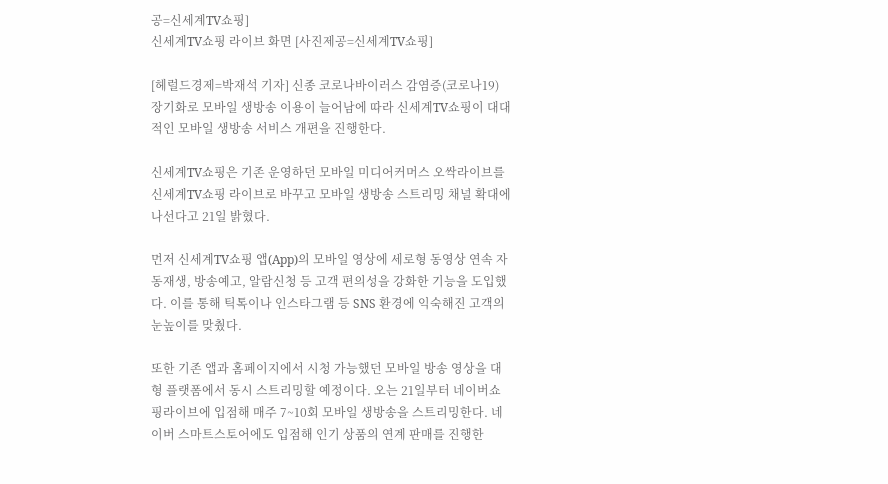공=신세계TV쇼핑]
신세계TV쇼핑 라이브 화면 [사진제공=신세계TV쇼핑]

[헤럴드경제=박재석 기자] 신종 코로나바이러스 감염증(코로나19) 장기화로 모바일 생방송 이용이 늘어남에 따라 신세계TV쇼핑이 대대적인 모바일 생방송 서비스 개편을 진행한다.

신세계TV쇼핑은 기존 운영하던 모바일 미디어커머스 오싹라이브를 신세계TV쇼핑 라이브로 바꾸고 모바일 생방송 스트리밍 채널 확대에 나선다고 21일 밝혔다.

먼저 신세계TV쇼핑 앱(App)의 모바일 영상에 세로형 동영상 연속 자동재생, 방송예고, 알람신청 등 고객 편의성을 강화한 기능을 도입했다. 이를 통해 틱톡이나 인스타그램 등 SNS 환경에 익숙해진 고객의 눈높이를 맞췄다.

또한 기존 앱과 홈페이지에서 시청 가능했던 모바일 방송 영상을 대형 플랫폼에서 동시 스트리밍할 예정이다. 오는 21일부터 네이버쇼핑라이브에 입점해 매주 7~10회 모바일 생방송을 스트리밍한다. 네이버 스마트스토어에도 입점해 인기 상품의 연계 판매를 진행한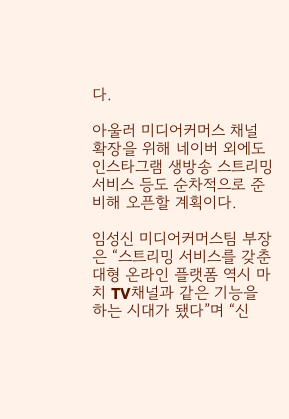다.

아울러 미디어커머스 채널 확장을 위해 네이버 외에도 인스타그램 생방송 스트리밍 서비스 등도 순차적으로 준비해 오픈할 계획이다.

임성신 미디어커머스팀 부장은 “스트리밍 서비스를 갖춘 대형 온라인 플랫폼 역시 마치 TV채널과 같은 기능을 하는 시대가 됐다”며 “신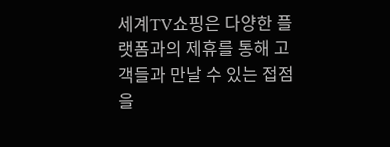세계TV쇼핑은 다양한 플랫폼과의 제휴를 통해 고객들과 만날 수 있는 접점을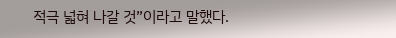적극 넓혀 나갈 것”이라고 말했다.